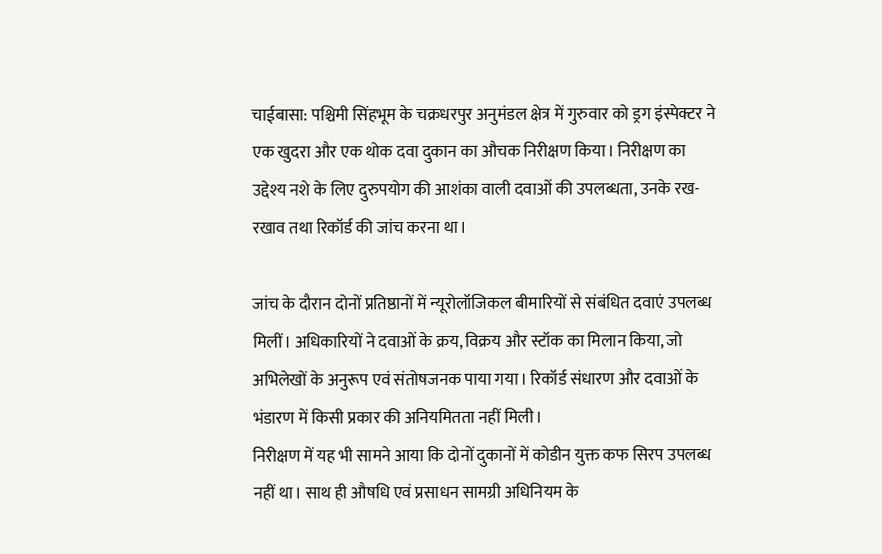चाईबासा: पश्चिमी सिंहभूम के चक्रधरपुर अनुमंडल क्षेत्र में गुरुवार को ड्रग इंस्पेक्टर ने एक खुदरा और एक थोक दवा दुकान का औचक निरीक्षण किया। निरीक्षण का उद्देश्य नशे के लिए दुरुपयोग की आशंका वाली दवाओं की उपलब्धता, उनके रख-रखाव तथा रिकॉर्ड की जांच करना था।

जांच के दौरान दोनों प्रतिष्ठानों में न्यूरोलॉजिकल बीमारियों से संबंधित दवाएं उपलब्ध मिलीं। अधिकारियों ने दवाओं के क्रय, विक्रय और स्टॉक का मिलान किया, जो अभिलेखों के अनुरूप एवं संतोषजनक पाया गया। रिकॉर्ड संधारण और दवाओं के भंडारण में किसी प्रकार की अनियमितता नहीं मिली।
निरीक्षण में यह भी सामने आया कि दोनों दुकानों में कोडीन युक्त कफ सिरप उपलब्ध नहीं था। साथ ही औषधि एवं प्रसाधन सामग्री अधिनियम के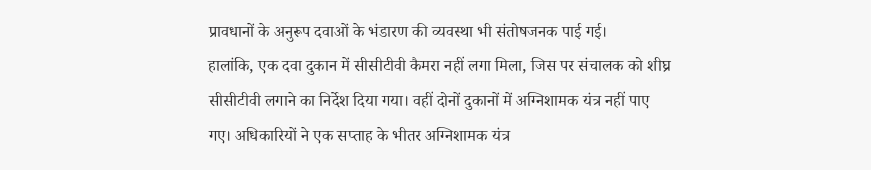प्रावधानों के अनुरूप दवाओं के भंडारण की व्यवस्था भी संतोषजनक पाई गई।
हालांकि, एक दवा दुकान में सीसीटीवी कैमरा नहीं लगा मिला, जिस पर संचालक को शीघ्र सीसीटीवी लगाने का निर्देश दिया गया। वहीं दोनों दुकानों में अग्निशामक यंत्र नहीं पाए गए। अधिकारियों ने एक सप्ताह के भीतर अग्निशामक यंत्र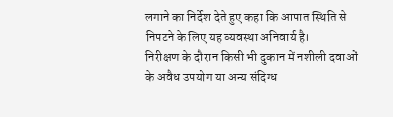लगाने का निर्देश देते हुए कहा कि आपात स्थिति से निपटने के लिए यह व्यवस्था अनिवार्य है।
निरीक्षण के दौरान किसी भी दुकान में नशीली दवाओं के अवैध उपयोग या अन्य संदिग्ध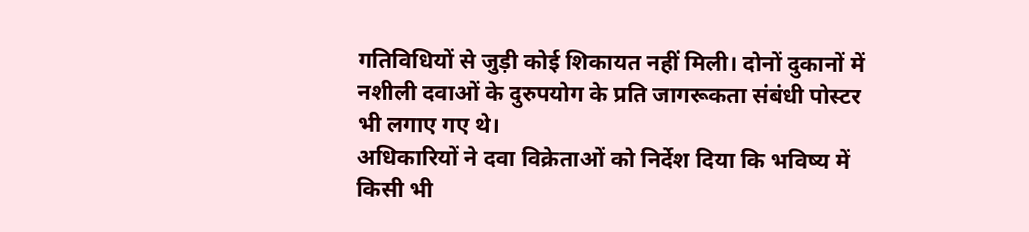गतिविधियों से जुड़ी कोई शिकायत नहीं मिली। दोनों दुकानों में नशीली दवाओं के दुरुपयोग के प्रति जागरूकता संबंधी पोस्टर भी लगाए गए थे।
अधिकारियों ने दवा विक्रेताओं को निर्देश दिया कि भविष्य में किसी भी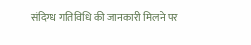संदिग्ध गतिविधि की जानकारी मिलने पर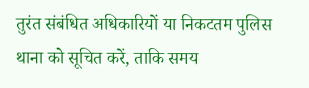तुरंत संबंधित अधिकारियों या निकटतम पुलिस थाना को सूचित करें, ताकि समय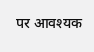पर आवश्यक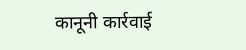कानूनी कार्रवाई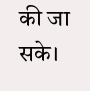की जा सके।